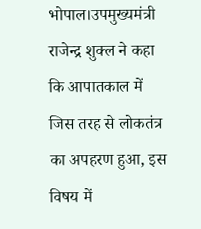भोपाल।उपमुख्यमंत्री राजेन्द्र शुक्ल ने कहा कि आपातकाल में जिस तरह से लोकतंत्र का अपहरण हुआ, इस विषय में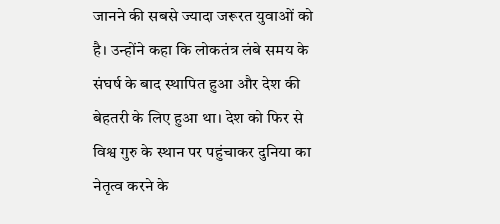जानने की सबसे ज्यादा जरूरत युवाओं को है। उन्होंने कहा कि लोकतंत्र लंबे समय के संघर्ष के बाद स्थापित हुआ और देश की बेहतरी के लिए हुआ था। देश को फिर से विश्व गुरु के स्थान पर पहुंचाकर दुनिया का नेतृत्व करने के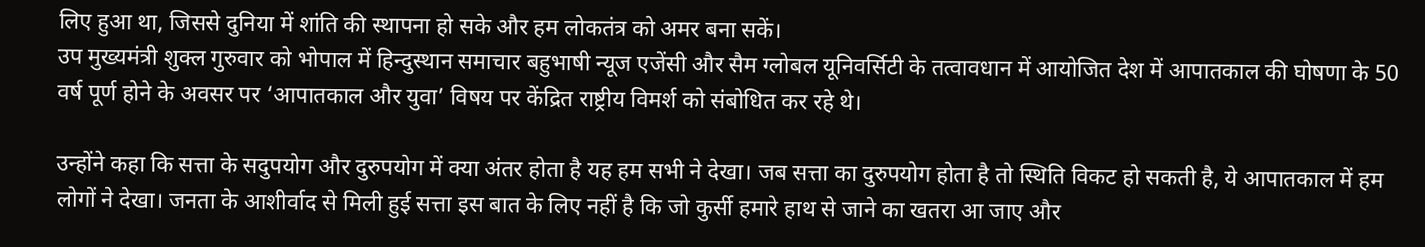लिए हुआ था, जिससे दुनिया में शांति की स्थापना हो सके और हम लोकतंत्र को अमर बना सकें।
उप मुख्यमंत्री शुक्ल गुरुवार को भोपाल में हिन्दुस्थान समाचार बहुभाषी न्यूज एजेंसी और सैम ग्लोबल यूनिवर्सिटी के तत्वावधान में आयोजित देश में आपातकाल की घोषणा के 50 वर्ष पूर्ण होने के अवसर पर ‘आपातकाल और युवा’ विषय पर केंद्रित राष्ट्रीय विमर्श को संबोधित कर रहे थे।

उन्होंने कहा कि सत्ता के सदुपयोग और दुरुपयोग में क्या अंतर होता है यह हम सभी ने देखा। जब सत्ता का दुरुपयोग होता है तो स्थिति विकट हो सकती है, ये आपातकाल में हम लोगों ने देखा। जनता के आशीर्वाद से मिली हुई सत्ता इस बात के लिए नहीं है कि जो कुर्सी हमारे हाथ से जाने का खतरा आ जाए और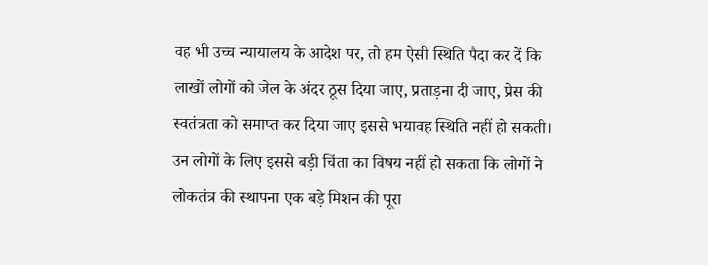वह भी उच्च न्यायालय के आदेश पर, तो हम ऐसी स्थिति पैदा कर दें कि लाखों लोगों को जेल के अंदर ठूस दिया जाए, प्रताड़ना दी जाए, प्रेस की स्वतंत्रता को समाप्त कर दिया जाए इससे भयावह स्थिति नहीं हो सकती। उन लोगों के लिए इससे बड़ी चिंता का विषय नहीं हो सकता कि लोगों ने लोकतंत्र की स्थापना एक बड़े मिशन की पूरा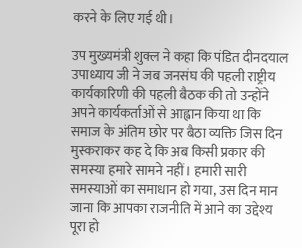करने के लिए गई थी।

उप मुख्यमंत्री शुक्ल ने कहा कि पंडित दीनदयाल उपाध्याय जी ने जब जनसंघ की पहली राष्ट्रीय कार्यकारिणी की पहली बैठक की तो उन्होंने अपने कार्यकर्ताओं से आह्वान किया था कि समाज के अंतिम छोर पर बैठा व्यक्ति जिस दिन मुस्कराकर कह दे कि अब किसी प्रकार की समस्या हमारे सामने नहीं। हमारी सारी समस्याओं का समाधान हो गया, उस दिन मान जाना कि आपका राजनीति में आने का उद्देश्य पूरा हो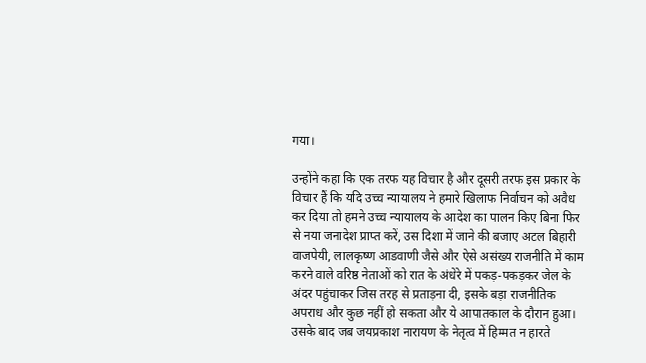गया।

उन्होंने कहा कि एक तरफ यह विचार है और दूसरी तरफ इस प्रकार के विचार हैं कि यदि उच्च न्यायालय ने हमारे खिलाफ निर्वाचन को अवैध कर दिया तो हमने उच्च न्यायालय के आदेश का पालन किए बिना फिर से नया जनादेश प्राप्त करें, उस दिशा में जाने की बजाए अटल बिहारी वाजपेयी, लालकृष्ण आडवाणी जैसे और ऐसे असंख्य राजनीति में काम करने वाले वरिष्ठ नेताओं को रात के अंधेरे में पकड़-पकड़कर जेल के अंदर पहुंचाकर जिस तरह से प्रताड़ना दी, इसके बड़ा राजनीतिक अपराध और कुछ नहीं हो सकता और ये आपातकाल के दौरान हुआ। उसके बाद जब जयप्रकाश नारायण के नेतृत्व में हिम्मत न हारते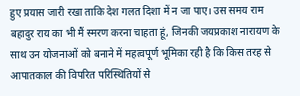हुए प्रयास जारी रखा ताकि देश गलत दिशा में न जा पाए। उस समय राम बहादुर राय का भी मैं स्मरण करना चाहता हूं, जिनकी जयप्रकाश नारायण के साथ उन योजनाओं को बनाने में महत्वपूर्ण भूमिका रही है कि किस तरह से आपातकाल की विपरित परिस्थितियों से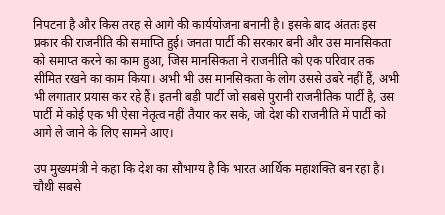निपटना है और किस तरह से आगे की कार्ययोजना बनानी है। इसके बाद अंततः इस प्रकार की राजनीति की समाप्ति हुई। जनता पार्टी की सरकार बनी और उस मानसिकता को समाप्त करने का काम हुआ, जिस मानसिकता ने राजनीति को एक परिवार तक सीमित रखने का काम किया। अभी भी उस मानसिकता के लोग उससे उबरे नहीं हैं, अभी भी लगातार प्रयास कर रहे हैं। इतनी बड़ी पार्टी जो सबसे पुरानी राजनीतिक पार्टी है, उस पार्टी में कोई एक भी ऐसा नेतृत्व नहीं तैयार कर सके, जो देश की राजनीति में पार्टी को आगे ले जाने के लिए सामने आए।

उप मुख्यमंत्री ने कहा कि देश का सौभाग्य है कि भारत आर्थिक महाशक्ति बन रहा है। चौथी सबसे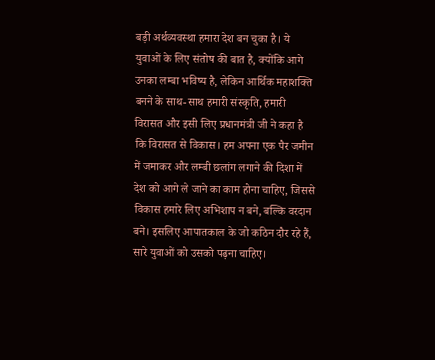बड़ी अर्थव्यवस्था हमारा देश बन चुका है। ये युवाओं के लिए संतोष की बात है, क्योंकि आगे उनका लम्बा भविष्य है, लेकिन आर्थिक महाशक्ति बनने के साथ-साथ हमारी संस्कृति, हमारी विरासत और इसी लिए प्रधानमंत्री जी ने कहा है कि विरासत से विकास। हम अपना एक पैर जमीन में जमाकर और लम्बी छलांग लगाने की दिशा में देश को आगे ले जाने का काम होना चाहिए, जिससे विकास हमारे लिए अभिशाप न बने, बल्कि वरदान बने। इसलिए आपातकाल के जो कठिन दौर रहे हैं, सारे युवाओं को उसको पढ़ना चाहिए।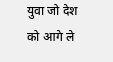युवा जो देश को आगे ले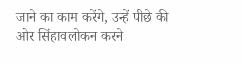जाने का काम करेंगे, उन्हें पीछे की ओर सिंहावलोकन करने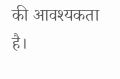की आवश्यकता है।